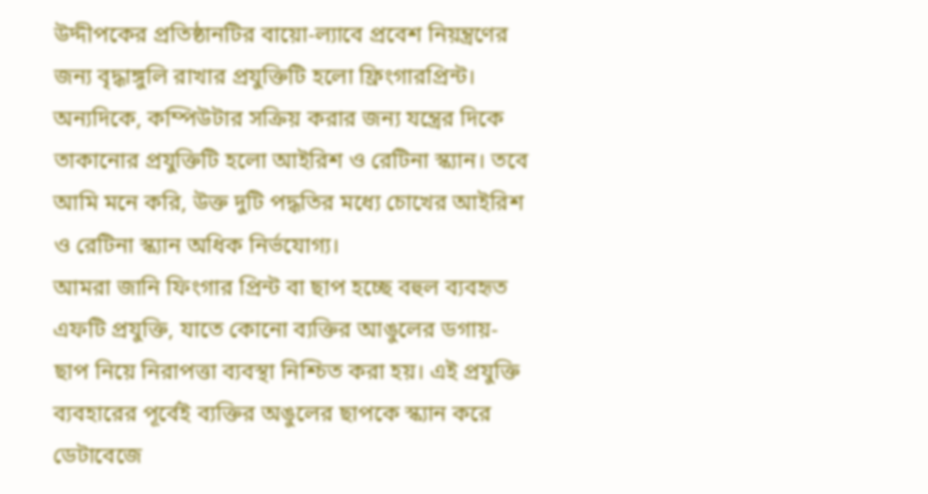উদ্দীপকের প্রতিষ্ঠানটির বায়ো-ল্যাবে প্রবেশ নিয়ন্ত্রণের জন্য বৃদ্ধাঙ্গুলি রাখার প্রযুক্তিটি হলো ফ্রিংগারপ্রিন্ট। অন্যদিকে, কম্পিউটার সক্রিয় করার জন্য যন্ত্রের দিকে তাকানোর প্রযুক্তিটি হলো আইরিশ ও রেটিনা স্ক্যান। তবে আমি মনে করি, উক্ত দুটি পদ্ধতির মধ্যে চোখের আইরিশ ও রেটিনা স্ক্যান অধিক নির্ভযোগ্য।
আমরা জানি ফিংগার প্রিন্ট বা ছাপ হচ্ছে বহুল ব্যবহৃত এফটি প্রযুক্তি, যাতে কোনো ব্যক্তির আঙুলের ডগায়- ছাপ নিয়ে নিরাপত্তা ব্যবস্থা নিশ্চিত করা হয়। এই প্রযুক্তি ব্যবহারের পূর্বেই ব্যক্তির অঙুলের ছাপকে স্ক্যান করে ডেটাবেজে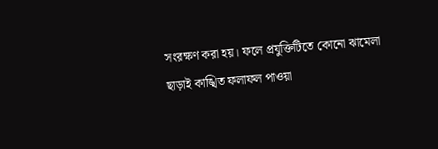সংরক্ষণ করা হয়। ফলে প্রযুক্তিটিতে কোনো ঝামেলা ছাড়াই কাঙ্খিত ফলাফল পাওয়া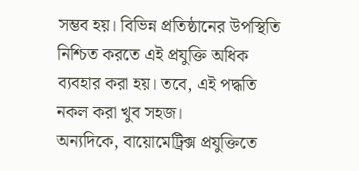সম্ভব হয়। বিভিন্ন প্রতিষ্ঠানের উপস্থিতি নিশ্চিত করতে এই প্রযুক্তি অধিক ব্যবহার করা হয়। তবে, এই পদ্ধতি নকল করা খুব সহজ।
অন্যদিকে, বায়োমেট্রিক্স প্রযুক্তিতে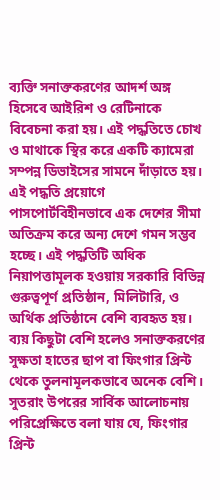ব্যক্তি সনাক্তকরণের আদর্শ অঙ্গ হিসেবে আইরিশ ও রেটিনাকে বিবেচনা করা হয়। এই পদ্ধতিতে চোখ ও মাথাকে স্থির করে একটি ক্যামেরা সম্পন্ন ডিভাইসের সামনে দাঁড়াতে হয়। এই পদ্ধতি প্রয়োগে পাসপোর্টবিহীনভাবে এক দেশের সীমা অতিক্রম করে অন্য দেশে গমন সম্ভব হচ্ছে। এই পদ্ধতিটি অধিক নিয়াপত্তামূলক হওয়ায় সরকারি বিভিন্ন গুরুত্বপূর্ণ প্রতিষ্ঠান, মিলিটারি, ও অর্থিক প্রতিষ্ঠানে বেশি ব্যবহৃত হয়। ব্যয় কিছুটা বেশি হলেও সনাক্তকরণের সুক্ষতা হাতের ছাপ বা ফিংগার প্রিন্ট থেকে তুলনামূলকভাবে অনেক বেশি।
সুতরাং উপরের সার্বিক আলোচনায় পরিপ্রেক্ষিতে বলা যায় যে, ফিংগার প্রিন্ট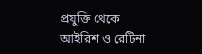প্রযুক্তি থেকে আইরিশ ও রেটিনা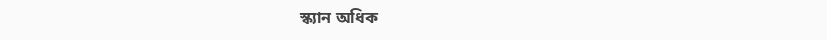স্ক্যান অধিক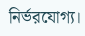নির্ভরযোগ্য।